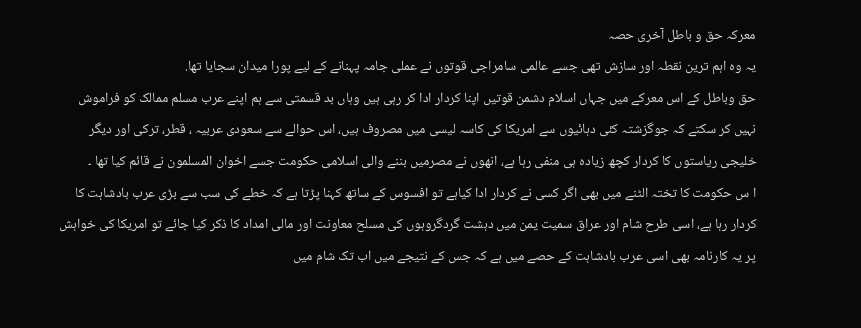معرکہ حق و باطل آخری حصہ
یہ وہ اہم ترین نقطہ اور سازش تھی جسے عالمی سامراجی قوتوں نے عملی جامہ پہنانے کے لیے پورا میدان سجایا تھا.
حق وباطل کے اس معرکے میں جہاں اسلام دشمن قوتیں اپنا کردار ادا کر رہی ہیں وہاں بد قسمتی سے ہم اپنے عرب مسلم ممالک کو فراموش نہیں کر سکتے کہ جوگزشتہ کئی دہائیوں سے امریکا کی کاسہ لیسی میں مصروف ہیں، اس حوالے سے سعودی عربیہ ، قطر، ترکی اور دیگر خلیجی ریاستوں کا کردار کچھ زیادہ ہی منفی رہا ہے، انھوں نے مصرمیں بننے والی اسلامی حکومت جسے اخوان المسلمون نے قائم کیا تھا ۔
ا س حکومت کا تختہ الٹنے میں بھی اگر کسی نے کردار ادا کیاہے تو افسوس کے ساتھ کہنا پڑتا ہے کہ خطے کی سب سے بڑی عرب بادشاہت کا کردار رہا ہے، اسی طرح شام اور عراق سمیت یمن میں دہشت گردگروہوں کی مسلح معاونت اور مالی امداد کا ذکر کیا جائے تو امریکا کی خواہش پر یہ کارنامہ بھی اسی عرب بادشاہت کے حصے میں ہے کہ جس کے نتیجے میں اب تک شام میں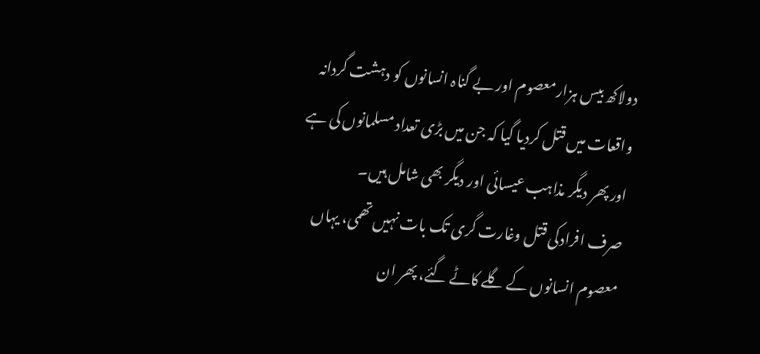دولاکھ بیس ہزارمعصوم اور بے گناہ انسانوں کو دہشت گردانہ واقعات میں قتل کردیا گیا کہ جن میں بڑی تعداد مسلمانوں کی ہے اور پھر دیگر مذاہب عیسائی اور دیگر بھی شامل ہیں۔
صرف افرادکی قتل وغارت گری تک بات نہیں تھمی، یہاں معصوم انسانوں کے گلے کاٹے گئے، پھر ان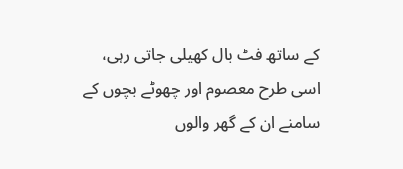کے ساتھ فٹ بال کھیلی جاتی رہی، اسی طرح معصوم اور چھوٹے بچوں کے سامنے ان کے گھر والوں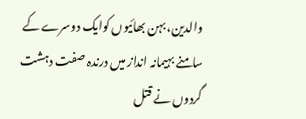والدین، بہن بھائیوں کوایک دوسرے کے سامنے بہیمانہ انداز میں درندہ صفت دہشت گردوں نے قتل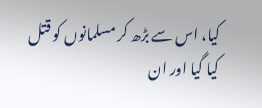کیا، اس سے بڑھ کر مسلمانوں کو قتل کیا گیا اور ان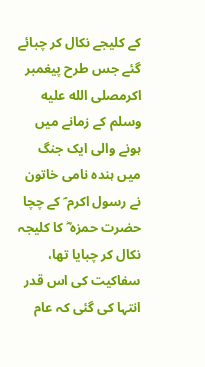کے کلیجے نکال کر چبائے گئے جس طرح پیغمبر اکرمصلى الله عليه وسلم کے زمانے میں ہونے والی ایک جنگ میں ہندہ نامی خاتون نے رسول اکرم ؐ کے چچا حضرت حمزہ ؓ کا کلیجہ نکال کر چبایا تھا، سفاکیت کی اس قدر انتہا کی گئی کہ عام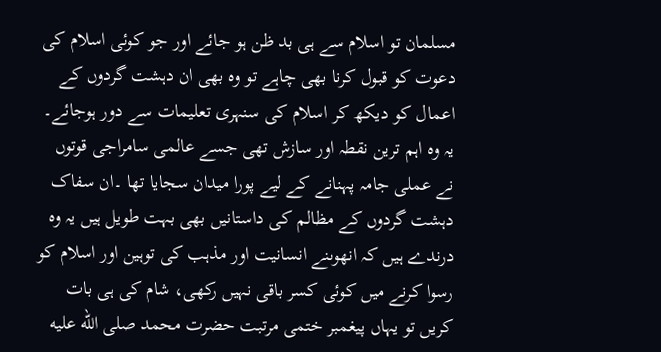مسلمان تو اسلام سے ہی بد ظن ہو جائے اور جو کوئی اسلام کی دعوت کو قبول کرنا بھی چاہے تو وہ بھی ان دہشت گردوں کے اعمال کو دیکھ کر اسلام کی سنہری تعلیمات سے دور ہوجائے۔
یہ وہ اہم ترین نقطہ اور سازش تھی جسے عالمی سامراجی قوتوں نے عملی جامہ پہنانے کے لیے پورا میدان سجایا تھا ۔ان سفاک دہشت گردوں کے مظالم کی داستانیں بھی بہت طویل ہیں یہ وہ درندے ہیں کہ انھوںنے انسانیت اور مذہب کی توہین اور اسلام کو رسوا کرنے میں کوئی کسر باقی نہیں رکھی، شام کی ہی بات کریں تو یہاں پیغمبر ختمی مرتبت حضرت محمد صلى الله عليه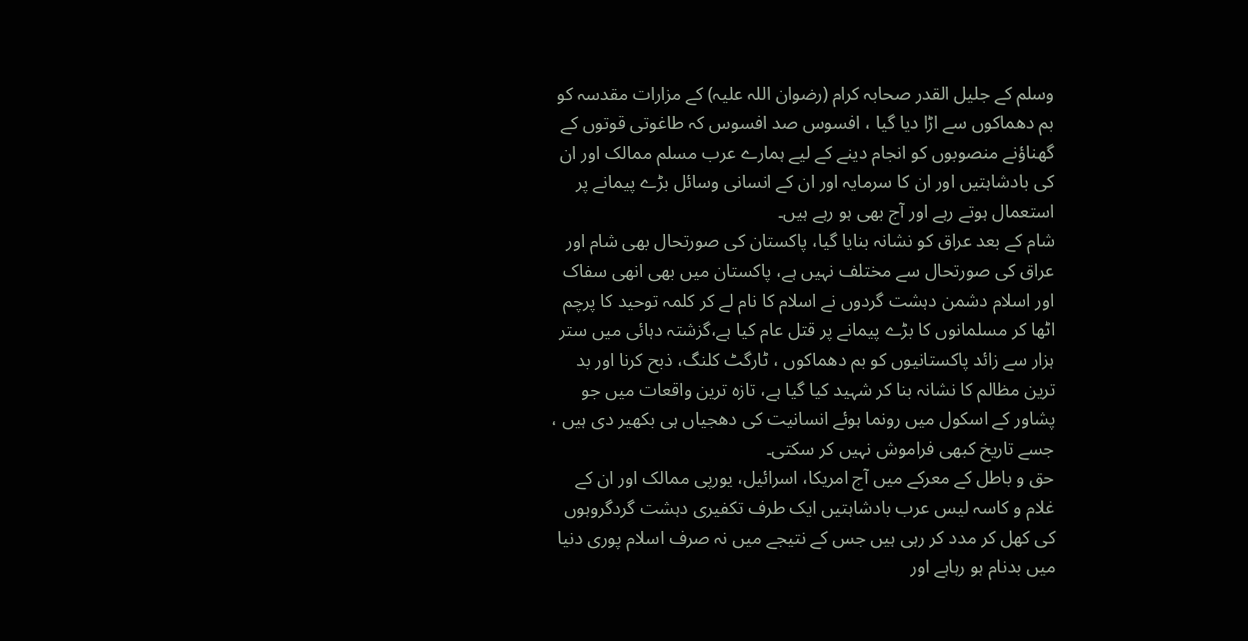وسلم کے جلیل القدر صحابہ کرام (رضوان اللہ علیہ) کے مزارات مقدسہ کو بم دھماکوں سے اڑا دیا گیا ، افسوس صد افسوس کہ طاغوتی قوتوں کے گھناؤنے منصوبوں کو انجام دینے کے لیے ہمارے عرب مسلم ممالک اور ان کی بادشاہتیں اور ان کا سرمایہ اور ان کے انسانی وسائل بڑے پیمانے پر استعمال ہوتے رہے اور آج بھی ہو رہے ہیں۔
شام کے بعد عراق کو نشانہ بنایا گیا، پاکستان کی صورتحال بھی شام اور عراق کی صورتحال سے مختلف نہیں ہے، پاکستان میں بھی انھی سفاک اور اسلام دشمن دہشت گردوں نے اسلام کا نام لے کر کلمہ توحید کا پرچم اٹھا کر مسلمانوں کا بڑے پیمانے پر قتل عام کیا ہے،گزشتہ دہائی میں ستر ہزار سے زائد پاکستانیوں کو بم دھماکوں ، ٹارگٹ کلنگ، ذبح کرنا اور بد ترین مظالم کا نشانہ بنا کر شہید کیا گیا ہے، تازہ ترین واقعات میں جو پشاور کے اسکول میں رونما ہوئے انسانیت کی دھجیاں ہی بکھیر دی ہیں ، جسے تاریخ کبھی فراموش نہیں کر سکتی۔
حق و باطل کے معرکے میں آج امریکا، اسرائیل، یورپی ممالک اور ان کے غلام و کاسہ لیس عرب بادشاہتیں ایک طرف تکفیری دہشت گردگروہوں کی کھل کر مدد کر رہی ہیں جس کے نتیجے میں نہ صرف اسلام پوری دنیا میں بدنام ہو رہاہے اور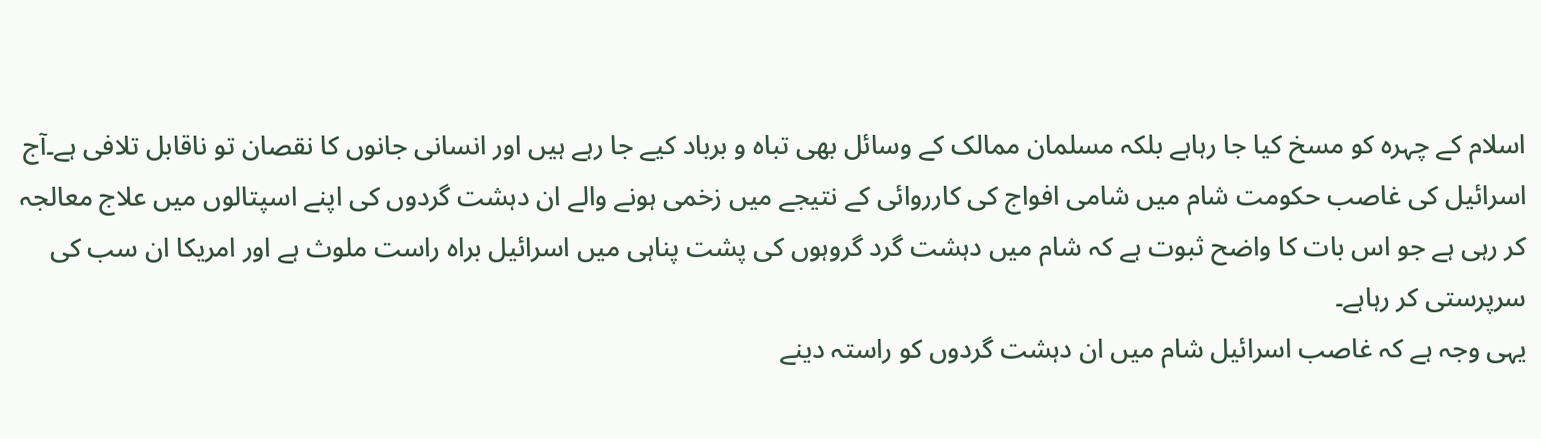اسلام کے چہرہ کو مسخ کیا جا رہاہے بلکہ مسلمان ممالک کے وسائل بھی تباہ و برباد کیے جا رہے ہیں اور انسانی جانوں کا نقصان تو ناقابل تلافی ہے۔آج اسرائیل کی غاصب حکومت شام میں شامی افواج کی کارروائی کے نتیجے میں زخمی ہونے والے ان دہشت گردوں کی اپنے اسپتالوں میں علاج معالجہ کر رہی ہے جو اس بات کا واضح ثبوت ہے کہ شام میں دہشت گرد گروہوں کی پشت پناہی میں اسرائیل براہ راست ملوث ہے اور امریکا ان سب کی سرپرستی کر رہاہے۔
یہی وجہ ہے کہ غاصب اسرائیل شام میں ان دہشت گردوں کو راستہ دینے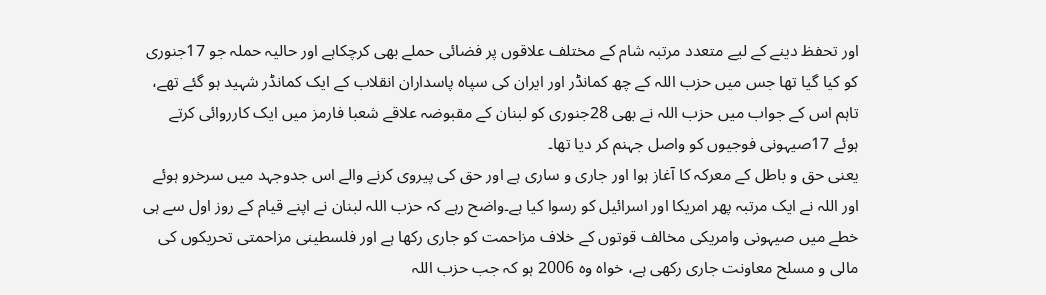اور تحفظ دینے کے لیے متعدد مرتبہ شام کے مختلف علاقوں پر فضائی حملے بھی کرچکاہے اور حالیہ حملہ جو 17جنوری کو کیا گیا تھا جس میں حزب اللہ کے چھ کمانڈر اور ایران کی سپاہ پاسداران انقلاب کے ایک کمانڈر شہید ہو گئے تھے، تاہم اس کے جواب میں حزب اللہ نے بھی 28جنوری کو لبنان کے مقبوضہ علاقے شعبا فارمز میں ایک کارروائی کرتے ہوئے 17صیہونی فوجیوں کو واصل جہنم کر دیا تھا۔
یعنی حق و باطل کے معرکہ کا آغاز ہوا اور جاری و ساری ہے اور حق کی پیروی کرنے والے اس جدوجہد میں سرخرو ہوئے اور اللہ نے ایک مرتبہ پھر امریکا اور اسرائیل کو رسوا کیا ہے۔واضح رہے کہ حزب اللہ لبنان نے اپنے قیام کے روز اول سے ہی خطے میں صیہونی وامریکی مخالف قوتوں کے خلاف مزاحمت کو جاری رکھا ہے اور فلسطینی مزاحمتی تحریکوں کی مالی و مسلح معاونت جاری رکھی ہے، خواہ وہ 2006 ہو کہ جب حزب اللہ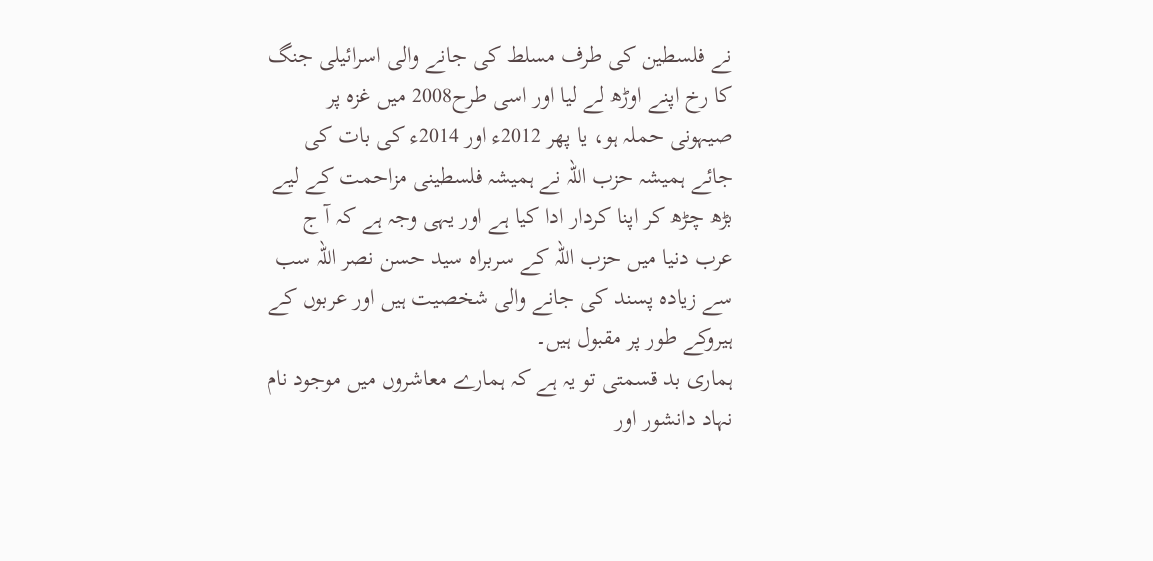نے فلسطین کی طرف مسلط کی جانے والی اسرائیلی جنگ کا رخ اپنے اوڑھ لے لیا اور اسی طرح2008 میں غزہ پر صیہونی حملہ ہو، یا پھر 2012ء اور 2014ء کی بات کی جائے ہمیشہ حزب اللہ نے ہمیشہ فلسطینی مزاحمت کے لیے بڑھ چڑھ کر اپنا کردار ادا کیا ہے اور یہی وجہ ہے کہ آ ج عرب دنیا میں حزب اللہ کے سربراہ سید حسن نصر اللہ سب سے زیادہ پسند کی جانے والی شخصیت ہیں اور عربوں کے ہیروکے طور پر مقبول ہیں۔
ہماری بد قسمتی تو یہ ہے کہ ہمارے معاشروں میں موجود نام نہاد دانشور اور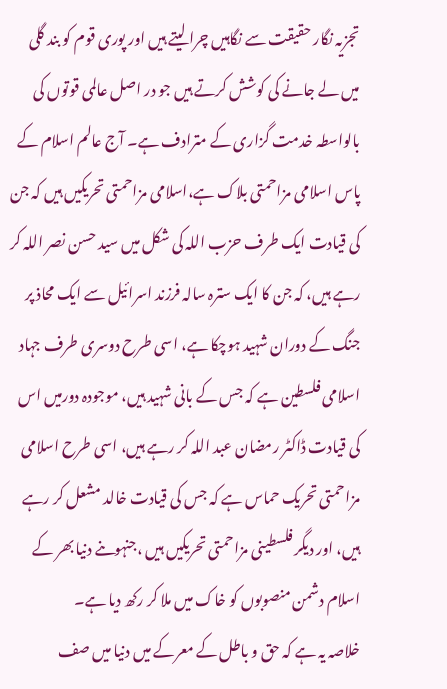تجزیہ نگار حقیقت سے نگاہیں چرا لیتے ہیں اور پوری قوم کو بند گلی میں لے جانے کی کوشش کرتے ہیں جو در اصل عالمی قوتوں کی بالواسطہ خدمت گزاری کے مترادف ہے۔ آج عالم اسلام کے پاس اسلامی مزاحمتی بلاک ہے،اسلامی مزاحمتی تحریکیں ہیں کہ جن کی قیادت ایک طرف حزب اللہ کی شکل میں سید حسن نصر اللہ کر رہے ہیں، کہ جن کا ایک سترہ سالہ فرزند اسرائیل سے ایک محاذ پر جنگ کے دوران شہید ہوچکا ہے، اسی طرح دوسری طرف جہاد اسلامی فلسطین ہے کہ جس کے بانی شہید ہیں، موجودہ دورمیں اس کی قیادت ڈاکٹر رمضان عبد اللہ کر رہے ہیں، اسی طرح اسلامی مزاحمتی تحریک حماس ہے کہ جس کی قیادت خالد مشعل کر رہے ہیں، اور دیگر فلسطینی مزاحمتی تحریکیں ہیں ،جنہوںنے دنیا بھر کے اسلام دشمن منصوبوں کو خاک میں ملا کر رکھ دیا ہے۔
خلاصہ یہ ہے کہ حق و باطل کے معرکے میں دنیا میں صف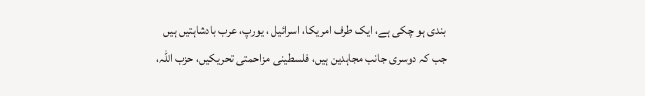بندی ہو چکی ہے، ایک طرف امریکا، اسرائیل ، یورپ، عرب بادشاہتیں ہیں جب کہ دوسری جانب مجاہدین ہیں، فلسطینی مزاحمتی تحریکیں، حزب اللہ،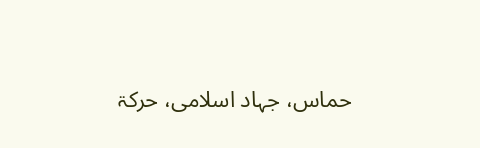حماس، جہاد اسلامی، حرکۃ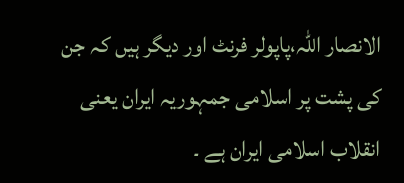الانصار اللہ،پاپولر فرنٹ اور دیگر ہیں کہ جن کی پشت پر اسلامی جمہوریہ ایران یعنی انقلاب اسلامی ایران ہے ۔